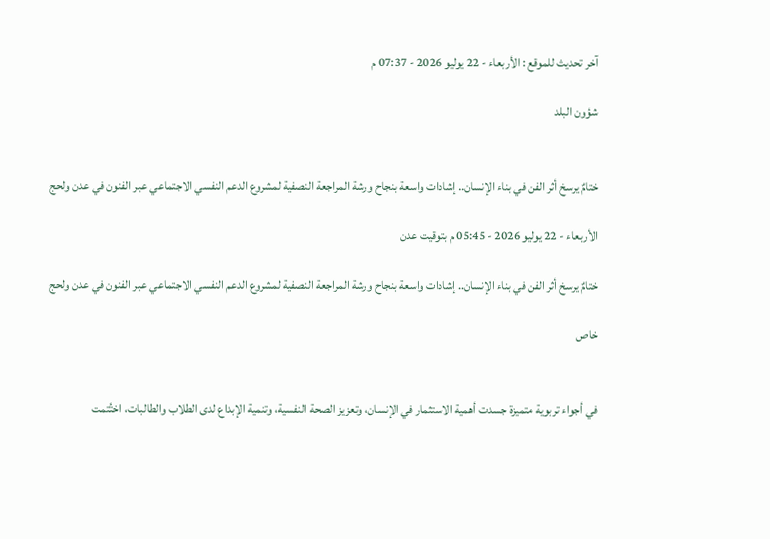آخر تحديث للموقع : الأربعاء - 22 يوليو 2026 - 07:37 م

شؤون البلد


ختامٌ يرسخ أثر الفن في بناء الإنسان.. إشادات واسعة بنجاح ورشة المراجعة النصفية لمشروع الدعم النفسي الاجتماعي عبر الفنون في عدن ولحج

الأربعاء - 22 يوليو 2026 - 05:45 م بتوقيت عدن

ختامٌ يرسخ أثر الفن في بناء الإنسان.. إشادات واسعة بنجاح ورشة المراجعة النصفية لمشروع الدعم النفسي الاجتماعي عبر الفنون في عدن ولحج

خاص


في أجواء تربوية متميزة جسدت أهمية الاستثمار في الإنسان، وتعزيز الصحة النفسية، وتنمية الإبداع لدى الطلاب والطالبات، اختُتمت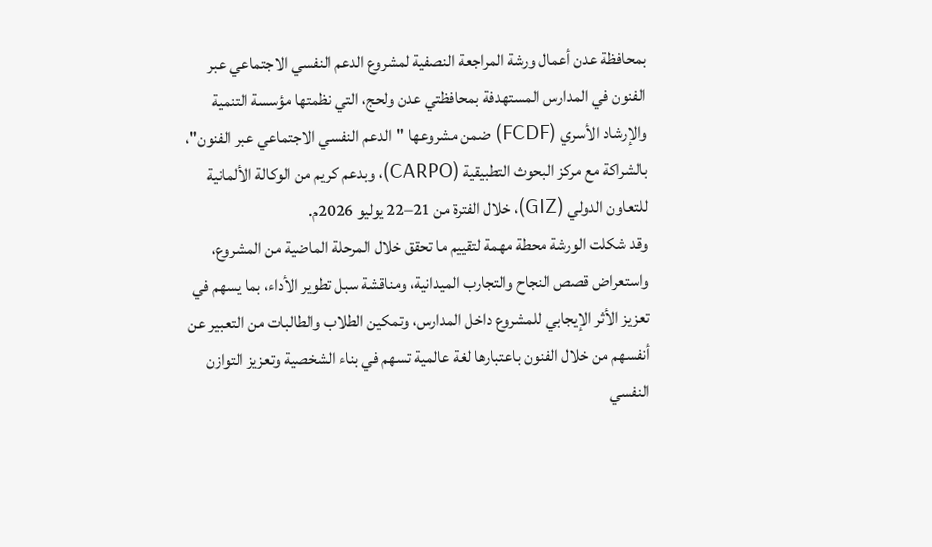بمحافظة عدن أعمال ورشة المراجعة النصفية لمشروع الدعم النفسي الاجتماعي عبر الفنون في المدارس المستهدفة بمحافظتي عدن ولحج، التي نظمتها مؤسسة التنمية والإرشاد الأسري (FCDF) ضمن مشروعها "الدعم النفسي الاجتماعي عبر الفنون"، بالشراكة مع مركز البحوث التطبيقية (CARPO)، وبدعم كريم من الوكالة الألمانية للتعاون الدولي (GIZ)، خلال الفترة من 21–22 يوليو 2026م.
وقد شكلت الورشة محطة مهمة لتقييم ما تحقق خلال المرحلة الماضية من المشروع، واستعراض قصص النجاح والتجارب الميدانية، ومناقشة سبل تطوير الأداء، بما يسهم في تعزيز الأثر الإيجابي للمشروع داخل المدارس، وتمكين الطلاب والطالبات من التعبير عن أنفسهم من خلال الفنون باعتبارها لغة عالمية تسهم في بناء الشخصية وتعزيز التوازن النفسي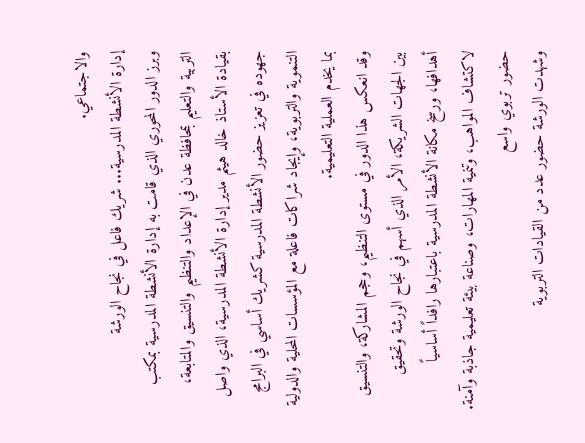والاجتماعي.
إدارة الأنشطة المدرسية... شريك فاعل في نجاح الورشة
وبرز الدور المحوري الذي قامت به إدارة الأنشطة المدرسية بمكتب التربية والتعليم بمحافظة عدن في الإعداد والتنظيم والتنسيق والمتابعة، بقيادة الأستاذ خالد هيثم مدير إدارة الأنشطة المدرسية، الذي واصل جهوده في تعزيز حضور الأنشطة المدرسية كشريك أساسي في البرامج التنموية والتربوية، وإيجاد شراكات فاعلة مع المؤسسات المحلية والدولية بما يخدم العملية التعليمية.
وقد انعكس هذا الدور في مستوى التنظيم، وحجم المشاركة، والتنسيق بين الجهات الشريكة، الأمر الذي أسهم في نجاح الورشة وتحقيق أهدافها، ورسخ مكانة الأنشطة المدرسية باعتبارها رافداً أساسياً لاكتشاف المواهب، وتنمية المهارات، وصناعة بيئة تعليمية جاذبة وآمنة.
حضور تربوي واسع
وشهدت الورشة حضور عدد من القيادات التربوية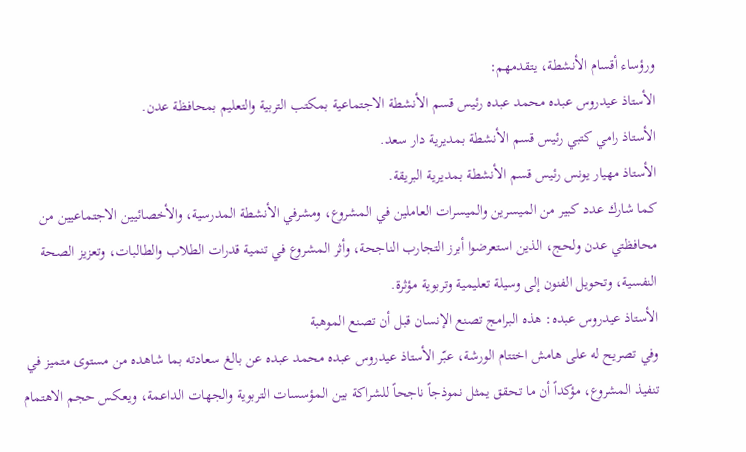ورؤساء أقسام الأنشطة، يتقدمهم:
الأستاذ عيدروس عبده محمد عبده رئيس قسم الأنشطة الاجتماعية بمكتب التربية والتعليم بمحافظة عدن.
الأستاذ رامي كتبي رئيس قسم الأنشطة بمديرية دار سعد.
الأستاذ مهيار يونس رئيس قسم الأنشطة بمديرية البريقة.
كما شارك عدد كبير من الميسرين والميسرات العاملين في المشروع، ومشرفي الأنشطة المدرسية، والأخصائيين الاجتماعيين من محافظتي عدن ولحج، الذين استعرضوا أبرز التجارب الناجحة، وأثر المشروع في تنمية قدرات الطلاب والطالبات، وتعزيز الصحة النفسية، وتحويل الفنون إلى وسيلة تعليمية وتربوية مؤثرة.
الأستاذ عيدروس عبده: هذه البرامج تصنع الإنسان قبل أن تصنع الموهبة
وفي تصريح له على هامش اختتام الورشة، عبّر الأستاذ عيدروس عبده محمد عبده عن بالغ سعادته بما شاهده من مستوى متميز في تنفيذ المشروع، مؤكداً أن ما تحقق يمثل نموذجاً ناجحاً للشراكة بين المؤسسات التربوية والجهات الداعمة، ويعكس حجم الاهتمام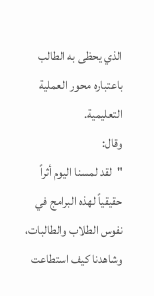الذي يحظى به الطالب باعتباره محور العملية التعليمية.
وقال:
"لقد لمسنا اليوم أثراً حقيقياً لهذه البرامج في نفوس الطلاب والطالبات، وشاهدنا كيف استطاعت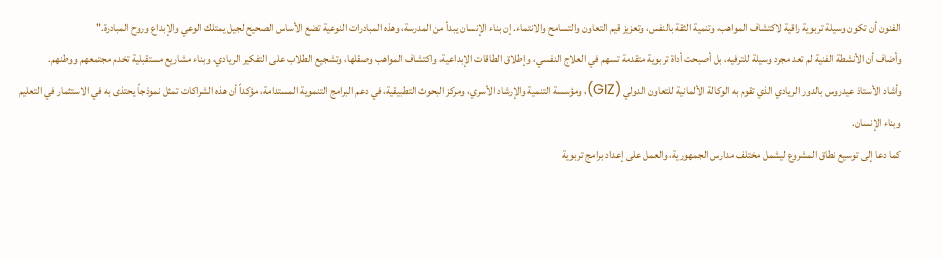الفنون أن تكون وسيلة تربوية راقية لاكتشاف المواهب، وتنمية الثقة بالنفس، وتعزيز قيم التعاون والتسامح والانتماء. إن بناء الإنسان يبدأ من المدرسة، وهذه المبادرات النوعية تضع الأساس الصحيح لجيل يمتلك الوعي والإبداع وروح المبادرة."
وأضاف أن الأنشطة الفنية لم تعد مجرد وسيلة للترفيه، بل أصبحت أداة تربوية متقدمة تسهم في العلاج النفسي، وإطلاق الطاقات الإبداعية، واكتشاف المواهب وصقلها، وتشجيع الطلاب على التفكير الريادي، وبناء مشاريع مستقبلية تخدم مجتمعهم ووطنهم.
وأشاد الأستاذ عيدروس بالدور الريادي الذي تقوم به الوكالة الألمانية للتعاون الدولي (GIZ)، ومؤسسة التنمية والإرشاد الأسري، ومركز البحوث التطبيقية، في دعم البرامج التنموية المستدامة، مؤكداً أن هذه الشراكات تمثل نموذجاً يحتذى به في الاستثمار في التعليم وبناء الإنسان.
كما دعا إلى توسيع نطاق المشروع ليشمل مختلف مدارس الجمهورية، والعمل على إعداد برامج تربوية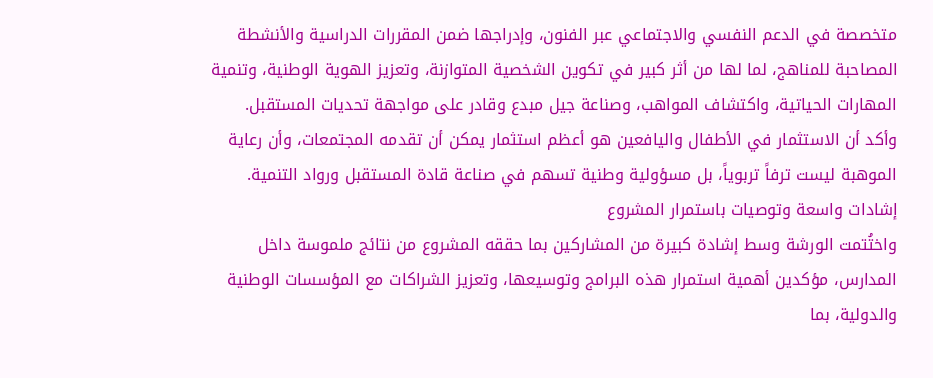متخصصة في الدعم النفسي والاجتماعي عبر الفنون، وإدراجها ضمن المقررات الدراسية والأنشطة المصاحبة للمناهج، لما لها من أثر كبير في تكوين الشخصية المتوازنة، وتعزيز الهوية الوطنية، وتنمية المهارات الحياتية، واكتشاف المواهب، وصناعة جيل مبدع وقادر على مواجهة تحديات المستقبل.
وأكد أن الاستثمار في الأطفال واليافعين هو أعظم استثمار يمكن أن تقدمه المجتمعات، وأن رعاية الموهبة ليست ترفاً تربوياً، بل مسؤولية وطنية تسهم في صناعة قادة المستقبل ورواد التنمية.
إشادات واسعة وتوصيات باستمرار المشروع
واختُتمت الورشة وسط إشادة كبيرة من المشاركين بما حققه المشروع من نتائج ملموسة داخل المدارس، مؤكدين أهمية استمرار هذه البرامج وتوسيعها، وتعزيز الشراكات مع المؤسسات الوطنية والدولية، بما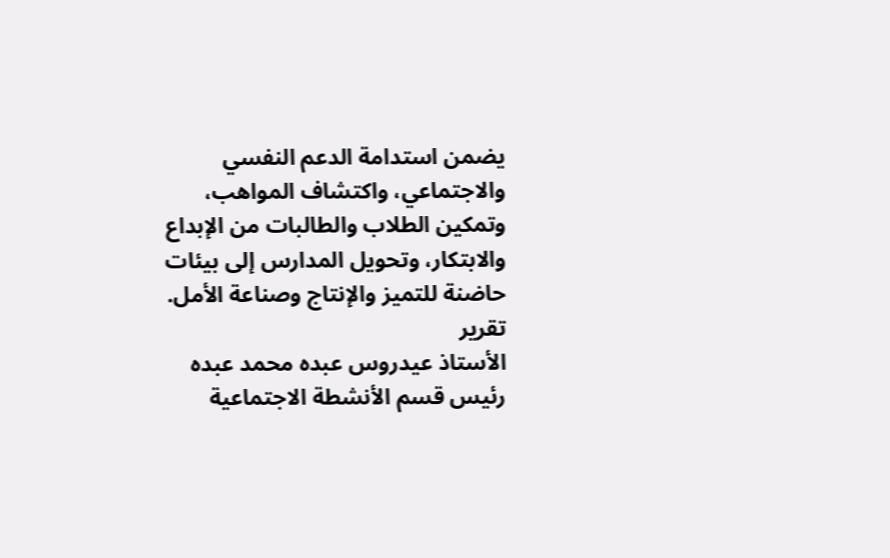يضمن استدامة الدعم النفسي والاجتماعي، واكتشاف المواهب، وتمكين الطلاب والطالبات من الإبداع والابتكار، وتحويل المدارس إلى بيئات حاضنة للتميز والإنتاج وصناعة الأمل.
تقرير
الأستاذ عيدروس عبده محمد عبده
رئيس قسم الأنشطة الاجتماعية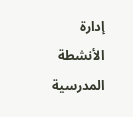إدارة الأنشطة المدرسية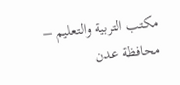مكتب التربية والتعليم – محافظة عدن